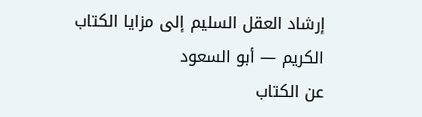إرشاد العقل السليم إلى مزايا الكتاب الكريم — أبو السعود
عن الكتاب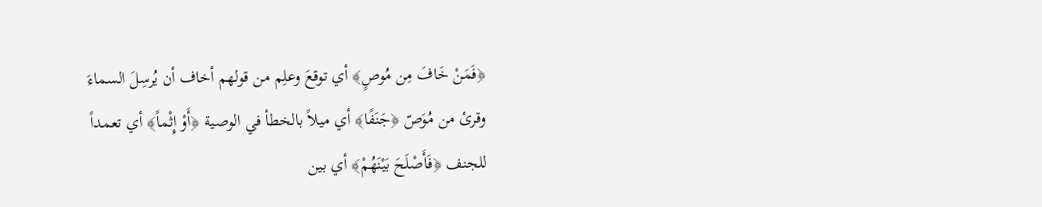﴿فَمَنْ خَافَ مِن مُوصٍ﴾ أي توقعَ وعلِم من قولهم أخاف أن يُرسِلَ السماءَ وقرئ من مُوَصّ ﴿جَنَفًا﴾ أي ميلاً بالخطأ في الوصية ﴿أَوْ إِثْماً﴾ أي تعمداً للجنف ﴿فَأَصْلَحَ بَيْنَهُمْ﴾ أي بين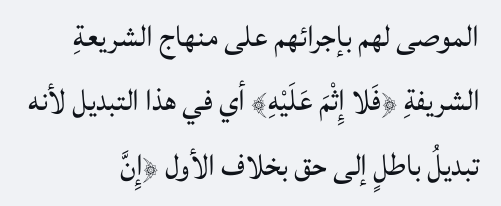الموصى لهم بإجرائهم على منهاج الشريعةِ الشريفةِ ﴿فَلا إِثْمَ عَلَيْهِ﴾ أي في هذا التبديل لأنه تبديلُ باطلٍ إلى حق بخلاف الأول ﴿إِنَّ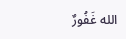الله غَفُورٌ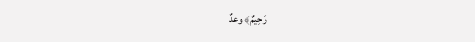رَحِيمٌ﴾ وعدٌ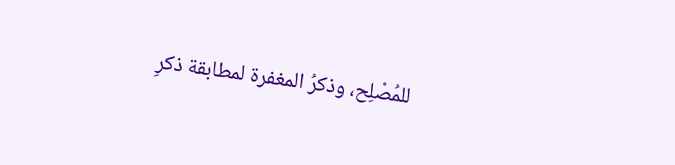للمُصْلِح، وذكرُ المغفرة لمطابقة ذكرِ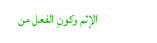الإثم وكونِ الفعل من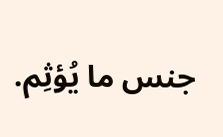جنس ما يُؤثِم.